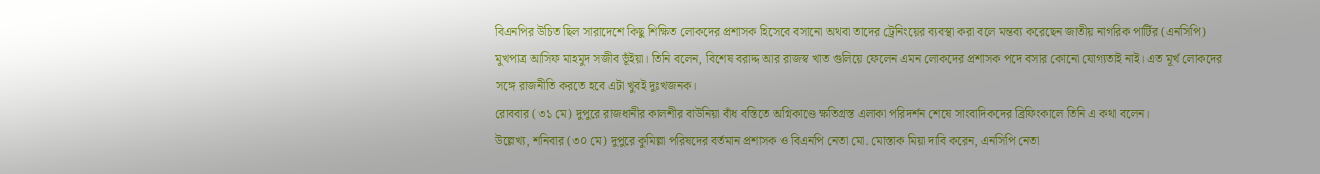বিএনপির উচিত ছিল সারাদেশে কিছু শিক্ষিত লোকদের প্রশাসক হিসেবে বসানো অথবা তাদের ট্রেনিংয়ের ব্যবস্থা করা বলে মন্তব্য করেছেন জাতীয় নাগরিক পার্টির (এনসিপি) মুখপাত্র আসিফ মাহমুদ সজীব ভূঁইয়া। তিনি বলেন, বিশেষ বরাদ্দ আর রাজস্ব খাত গুলিয়ে ফেলেন এমন লোকদের প্রশাসক পদে বসার কোনো যোগ্যতাই নাই। এত মূর্খ লোকদের সঙ্গে রাজনীতি করতে হবে এটা খুবই দুঃখজনক।
রোববার (৩১ মে) দুপুরে রাজধানীর কালশীর বাউনিয়া বাঁধ বস্তিতে অগ্নিকাণ্ডে ক্ষতিগ্রস্ত এলাকা পরিদর্শন শেষে সাংবাদিকদের ব্রিফিংকালে তিনি এ কথা বলেন।
উল্লেখ্য, শনিবার (৩০ মে) দুপুরে কুমিল্লা পরিষদের বর্তমান প্রশাসক ও বিএনপি নেতা মো. মোস্তাক মিয়া দাবি করেন, এনসিপি নেতা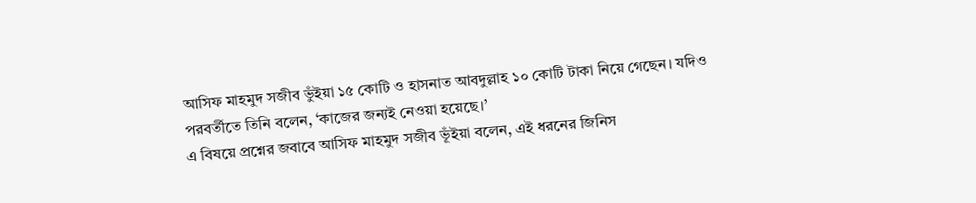আসিফ মাহমুদ সজীব ভুঁইয়া ১৫ কোটি ও হাসনাত আবদুল্লাহ ১০ কোটি টাকা নিয়ে গেছেন। যদিও পরবর্তীতে তিনি বলেন, ‘কাজের জন্যই নেওয়া হয়েছে।’
এ বিষয়ে প্রশ্নের জবাবে আসিফ মাহমুদ সজীব ভূঁইয়া বলেন, এই ধরনের জিনিস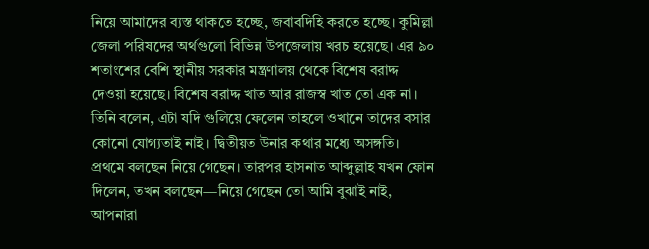নিয়ে আমাদের ব্যস্ত থাকতে হচ্ছে, জবাবদিহি করতে হচ্ছে। কুমিল্লা জেলা পরিষদের অর্থগুলো বিভিন্ন উপজেলায় খরচ হয়েছে। এর ৯০ শতাংশের বেশি স্থানীয় সরকার মন্ত্রণালয় থেকে বিশেষ বরাদ্দ দেওয়া হয়েছে। বিশেষ বরাদ্দ খাত আর রাজস্ব খাত তো এক না।
তিনি বলেন, এটা যদি গুলিয়ে ফেলেন তাহলে ওখানে তাদের বসার কোনো যোগ্যতাই নাই। দ্বিতীয়ত উনার কথার মধ্যে অসঙ্গতি। প্রথমে বলছেন নিয়ে গেছেন। তারপর হাসনাত আব্দুল্লাহ যখন ফোন দিলেন, তখন বলছেন—নিয়ে গেছেন তো আমি বুঝাই নাই, আপনারা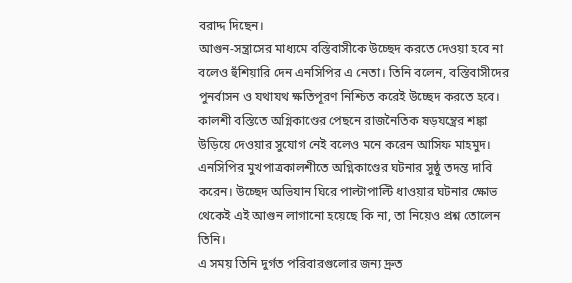বরাদ্দ দিছেন।
আগুন-সন্ত্রাসের মাধ্যমে বস্তিবাসীকে উচ্ছেদ করতে দেওয়া হবে না বলেও হুঁশিয়ারি দেন এনসিপির এ নেতা। তিনি বলেন, বস্তিবাসীদের পুনর্বাসন ও যথাযথ ক্ষতিপূরণ নিশ্চিত করেই উচ্ছেদ করতে হবে।
কালশী বস্তিতে অগ্নিকাণ্ডের পেছনে রাজনৈতিক ষড়যন্ত্রের শঙ্কা উড়িয়ে দেওয়ার সুযোগ নেই বলেও মনে করেন আসিফ মাহমুদ। এনসিপির মুখপাত্রকালশীতে অগ্নিকাণ্ডের ঘটনার সুষ্ঠু তদন্ত দাবি করেন। উচ্ছেদ অভিযান ঘিরে পাল্টাপাল্টি ধাওয়ার ঘটনার ক্ষোভ থেকেই এই আগুন লাগানো হয়েছে কি না, তা নিয়েও প্রশ্ন তোলেন তিনি।
এ সময় তিনি দুর্গত পরিবারগুলোর জন্য দ্রুত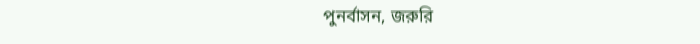পুনর্বাসন, জরুরি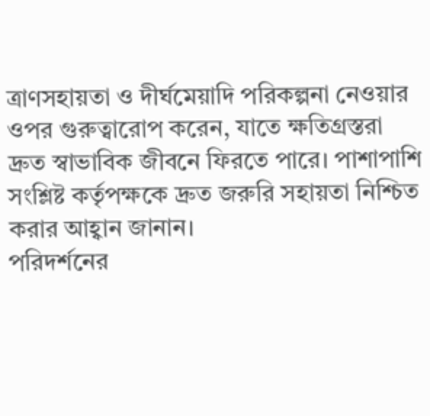ত্রাণসহায়তা ও দীর্ঘমেয়াদি পরিকল্পনা নেওয়ার ওপর গুরুত্বারোপ করেন, যাতে ক্ষতিগ্রস্তরা দ্রুত স্বাভাবিক জীবনে ফিরতে পারে। পাশাপাশি সংশ্লিষ্ট কর্তৃপক্ষকে দ্রুত জরুরি সহায়তা নিশ্চিত করার আহ্বান জানান।
পরিদর্শনের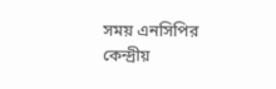সময় এনসিপির কেন্দ্রীয়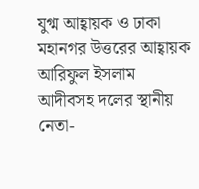যুগ্ম আহ্বায়ক ও ঢাকা মহানগর উত্তরের আহ্বায়ক আরিফুল ইসলাম আদীবসহ দলের স্থানীয় নেতা-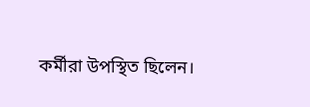কর্মীরা উপস্থিত ছিলেন।